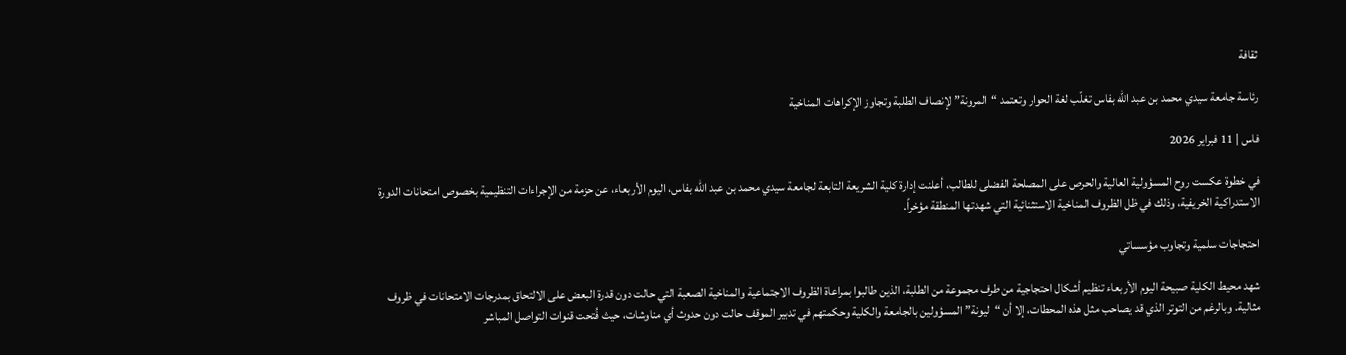ثقافة

رئاسة جامعة سيدي محمد بن عبد الله بفاس تغلّب لغة الحوار وتعتمد “المرونة” لإنصاف الطلبة وتجاوز الإكراهات المناخية

فاس | 11 فبراير 2026

في خطوة عكست روح المسؤولية العالية والحرص على المصلحة الفضلى للطالب، أعلنت إدارة كلية الشريعة التابعة لجامعة سيدي محمد بن عبد الله بفاس، اليوم الأربعاء، عن حزمة من الإجراءات التنظيمية بخصوص امتحانات الدورة الاستدراكية الخريفية، وذلك في ظل الظروف المناخية الاستثنائية التي شهدتها المنطقة مؤخراً.

احتجاجات سلمية وتجاوب مؤسساتي

شهد محيط الكلية صبيحة اليوم الأربعاء تنظيم أشكال احتجاجية من طرف مجموعة من الطلبة، الذين طالبوا بمراعاة الظروف الاجتماعية والمناخية الصعبة التي حالت دون قدرة البعض على الالتحاق بمدرجات الامتحانات في ظروف مثالية. وبالرغم من التوتر الذي قد يصاحب مثل هذه المحطات، إلا أن “ليونة” المسؤولين بالجامعة والكلية وحكمتهم في تدبير الموقف حالت دون حدوث أي مناوشات، حيث فُتحت قنوات التواصل المباشر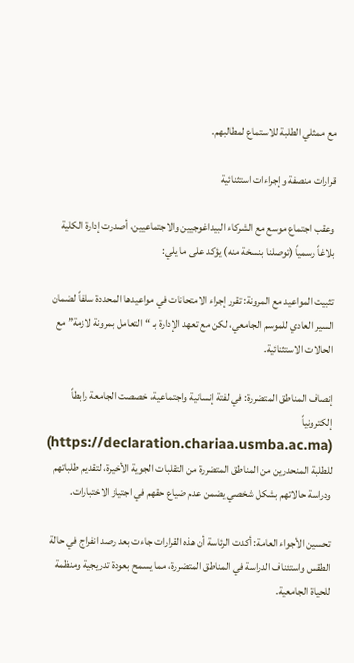مع ممثلي الطلبة للاستماع لمطالبهم.

قرارات منصفة وإجراءات استثنائية

وعقب اجتماع موسع مع الشركاء البيداغوجيين والاجتماعيين، أصدرت إدارة الكلية بلاغاً رسمياً (توصلنا بنسخة منه) يؤكد على ما يلي:

تثبيت المواعيد مع المرونة: تقرر إجراء الامتحانات في مواعيدها المحددة سلفاً لضمان السير العادي للموسم الجامعي، لكن مع تعهد الإدارة بـ “التعامل بمرونة لازمة” مع الحالات الاستثنائية.

إنصاف المناطق المتضررة: في لفتة إنسانية واجتماعية، خصصت الجامعة رابطاً إلكترونياً (https://declaration.chariaa.usmba.ac.ma) للطلبة المنحدرين من المناطق المتضررة من التقلبات الجوية الأخيرة، لتقديم طلباتهم ودراسة حالاتهم بشكل شخصي يضمن عدم ضياع حقهم في اجتياز الاختبارات.

تحسين الأجواء العامة: أكدت الرئاسة أن هذه القرارات جاءت بعد رصد انفراج في حالة الطقس واستئناف الدراسة في المناطق المتضررة، مما يسمح بعودة تدريجية ومنظمة للحياة الجامعية.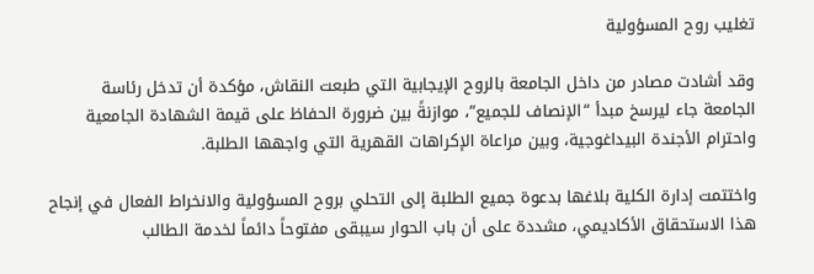تغليب روح المسؤولية

وقد أشادت مصادر من داخل الجامعة بالروح الإيجابية التي طبعت النقاش، مؤكدة أن تدخل رئاسة الجامعة جاء ليرسخ مبدأ “الإنصاف للجميع”، موازنةً بين ضرورة الحفاظ على قيمة الشهادة الجامعية واحترام الأجندة البيداغوجية، وبين مراعاة الإكراهات القهرية التي واجهها الطلبة.

واختتمت إدارة الكلية بلاغها بدعوة جميع الطلبة إلى التحلي بروح المسؤولية والانخراط الفعال في إنجاح هذا الاستحقاق الأكاديمي، مشددة على أن باب الحوار سيبقى مفتوحاً دائماً لخدمة الطالب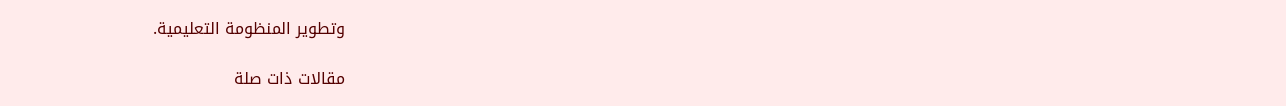وتطوير المنظومة التعليمية.

مقالات ذات صلة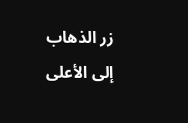زر الذهاب إلى الأعلى